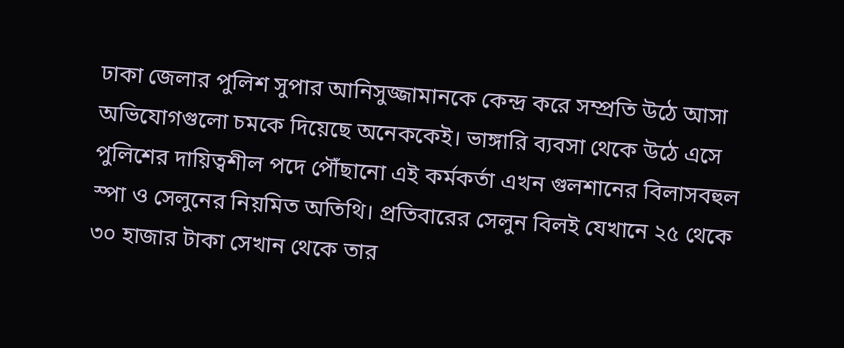ঢাকা জেলার পুলিশ সুপার আনিসুজ্জামানকে কেন্দ্র করে সম্প্রতি উঠে আসা অভিযোগগুলো চমকে দিয়েছে অনেককেই। ভাঙ্গারি ব্যবসা থেকে উঠে এসে পুলিশের দায়িত্বশীল পদে পৌঁছানো এই কর্মকর্তা এখন গুলশানের বিলাসবহুল স্পা ও সেলুনের নিয়মিত অতিথি। প্রতিবারের সেলুন বিলই যেখানে ২৫ থেকে ৩০ হাজার টাকা সেখান থেকে তার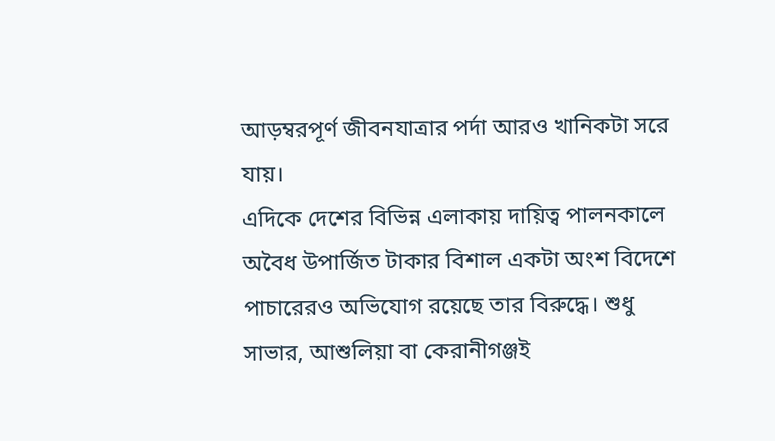আড়ম্বরপূর্ণ জীবনযাত্রার পর্দা আরও খানিকটা সরে যায়।
এদিকে দেশের বিভিন্ন এলাকায় দায়িত্ব পালনকালে অবৈধ উপার্জিত টাকার বিশাল একটা অংশ বিদেশে পাচারেরও অভিযোগ রয়েছে তার বিরুদ্ধে। শুধু সাভার, আশুলিয়া বা কেরানীগঞ্জই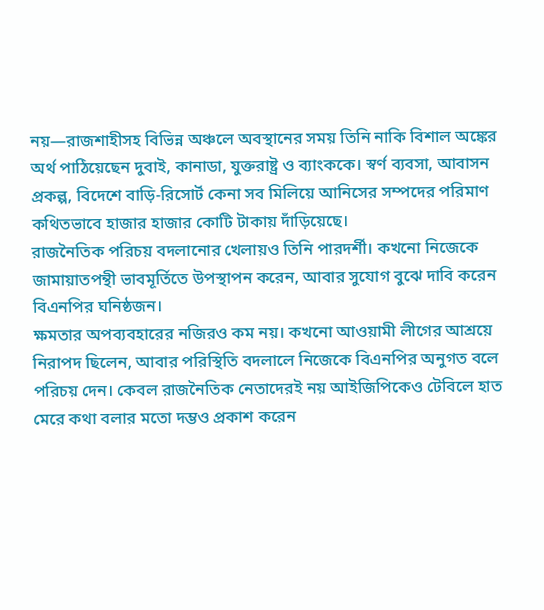নয়—রাজশাহীসহ বিভিন্ন অঞ্চলে অবস্থানের সময় তিনি নাকি বিশাল অঙ্কের অর্থ পাঠিয়েছেন দুবাই, কানাডা, যুক্তরাষ্ট্র ও ব্যাংককে। স্বর্ণ ব্যবসা, আবাসন প্রকল্প, বিদেশে বাড়ি-রিসোর্ট কেনা সব মিলিয়ে আনিসের সম্পদের পরিমাণ কথিতভাবে হাজার হাজার কোটি টাকায় দাঁড়িয়েছে।
রাজনৈতিক পরিচয় বদলানোর খেলায়ও তিনি পারদর্শী। কখনো নিজেকে জামায়াতপন্থী ভাবমূর্তিতে উপস্থাপন করেন, আবার সুযোগ বুঝে দাবি করেন বিএনপির ঘনিষ্ঠজন।
ক্ষমতার অপব্যবহারের নজিরও কম নয়। কখনো আওয়ামী লীগের আশ্রয়ে নিরাপদ ছিলেন, আবার পরিস্থিতি বদলালে নিজেকে বিএনপির অনুগত বলে পরিচয় দেন। কেবল রাজনৈতিক নেতাদেরই নয় আইজিপিকেও টেবিলে হাত মেরে কথা বলার মতো দম্ভও প্রকাশ করেন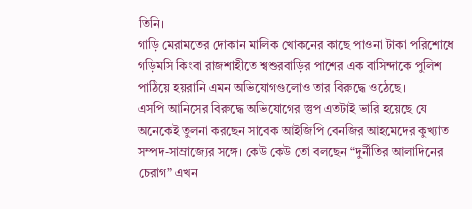তিনি।
গাড়ি মেরামতের দোকান মালিক খোকনের কাছে পাওনা টাকা পরিশোধে গড়িমসি কিংবা রাজশাহীতে শ্বশুরবাড়ির পাশের এক বাসিন্দাকে পুলিশ পাঠিয়ে হয়রানি এমন অভিযোগগুলোও তার বিরুদ্ধে ওঠেছে।
এসপি আনিসের বিরুদ্ধে অভিযোগের স্তুপ এতটাই ভারি হয়েছে যে অনেকেই তুলনা করছেন সাবেক আইজিপি বেনজির আহমেদের কুখ্যাত সম্পদ-সাম্রাজ্যের সঙ্গে। কেউ কেউ তো বলছেন “দুর্নীতির আলাদিনের চেরাগ” এখন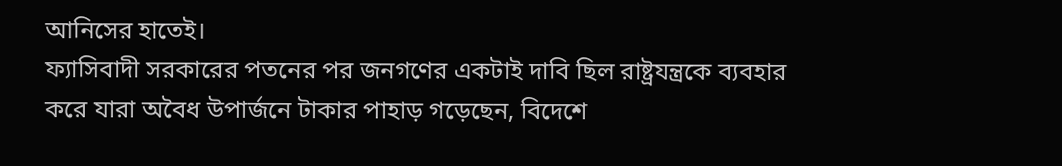আনিসের হাতেই।
ফ্যাসিবাদী সরকারের পতনের পর জনগণের একটাই দাবি ছিল রাষ্ট্রযন্ত্রকে ব্যবহার করে যারা অবৈধ উপার্জনে টাকার পাহাড় গড়েছেন, বিদেশে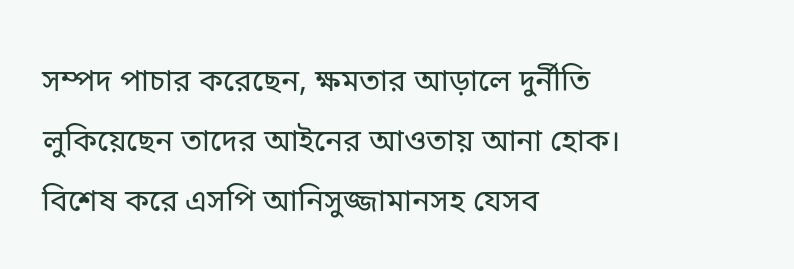সম্পদ পাচার করেছেন, ক্ষমতার আড়ালে দুর্নীতি লুকিয়েছেন তাদের আইনের আওতায় আনা হোক। বিশেষ করে এসপি আনিসুজ্জামানসহ যেসব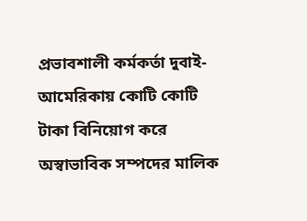প্রভাবশালী কর্মকর্তা দুবাই-আমেরিকায় কোটি কোটি টাকা বিনিয়োগ করে অস্বাভাবিক সম্পদের মালিক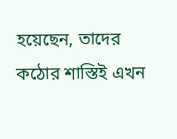হয়েছেন, তাদের কঠোর শাস্তিই এখন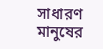সাধারণ মানুষের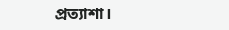প্রত্যাশা।